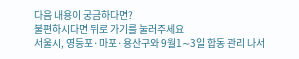다음 내용이 궁금하다면?
불편하시다면 뒤로 가기를 눌러주세요
서울시, 영등포·마포·용산구와 9월1∼3일 합동 관리 나서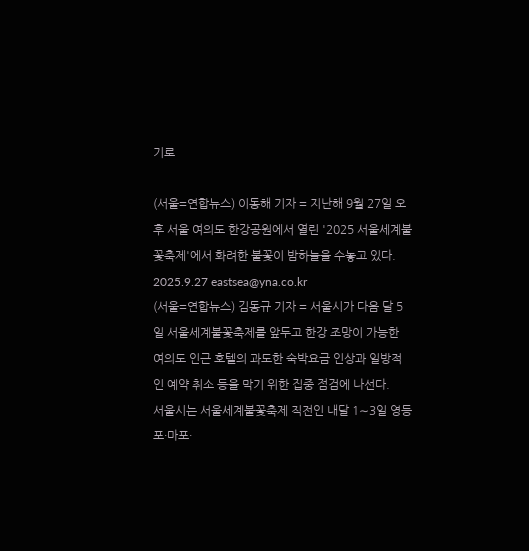기로

(서울=연합뉴스) 이동해 기자 = 지난해 9월 27일 오후 서울 여의도 한강공원에서 열린 '2025 서울세계불꽃축제'에서 화려한 불꽃이 밤하늘을 수놓고 있다. 2025.9.27 eastsea@yna.co.kr
(서울=연합뉴스) 김동규 기자 = 서울시가 다음 달 5일 서울세계불꽃축제를 앞두고 한강 조망이 가능한 여의도 인근 호텔의 과도한 숙박요금 인상과 일방적인 예약 취소 등을 막기 위한 집중 점검에 나선다.
서울시는 서울세계불꽃축제 직전인 내달 1∼3일 영등포·마포·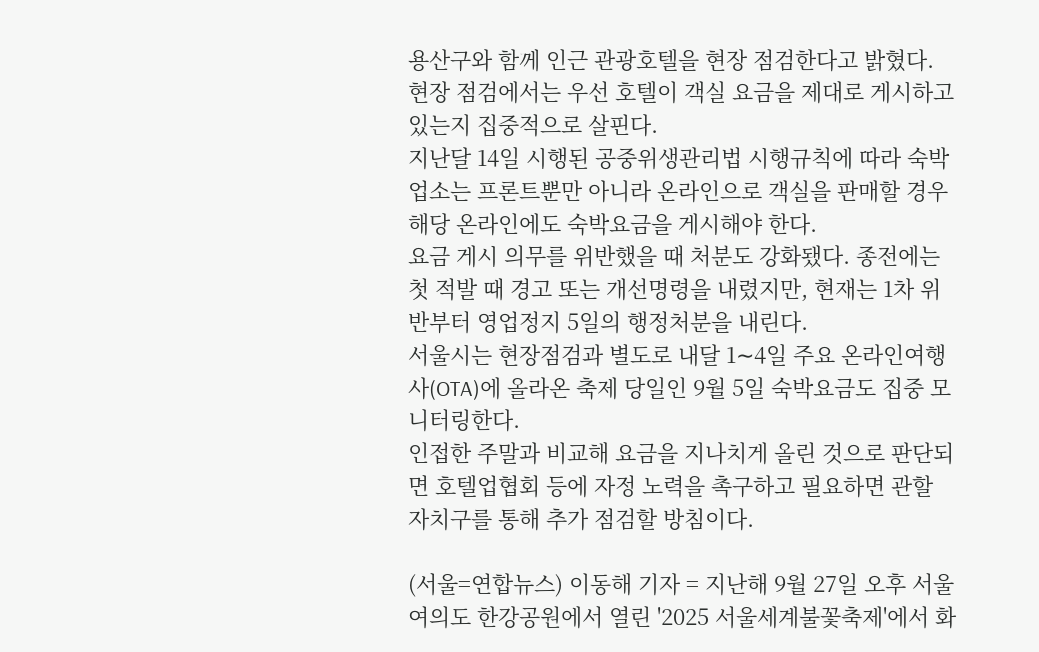용산구와 함께 인근 관광호텔을 현장 점검한다고 밝혔다.
현장 점검에서는 우선 호텔이 객실 요금을 제대로 게시하고 있는지 집중적으로 살핀다.
지난달 14일 시행된 공중위생관리법 시행규칙에 따라 숙박업소는 프론트뿐만 아니라 온라인으로 객실을 판매할 경우 해당 온라인에도 숙박요금을 게시해야 한다.
요금 게시 의무를 위반했을 때 처분도 강화됐다. 종전에는 첫 적발 때 경고 또는 개선명령을 내렸지만, 현재는 1차 위반부터 영업정지 5일의 행정처분을 내린다.
서울시는 현장점검과 별도로 내달 1∼4일 주요 온라인여행사(OTA)에 올라온 축제 당일인 9월 5일 숙박요금도 집중 모니터링한다.
인접한 주말과 비교해 요금을 지나치게 올린 것으로 판단되면 호텔업협회 등에 자정 노력을 촉구하고 필요하면 관할 자치구를 통해 추가 점검할 방침이다.

(서울=연합뉴스) 이동해 기자 = 지난해 9월 27일 오후 서울 여의도 한강공원에서 열린 '2025 서울세계불꽃축제'에서 화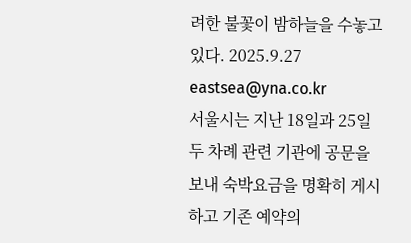려한 불꽃이 밤하늘을 수놓고 있다. 2025.9.27 eastsea@yna.co.kr
서울시는 지난 18일과 25일 두 차례 관련 기관에 공문을 보내 숙박요금을 명확히 게시하고 기존 예약의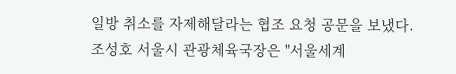일방 취소를 자제해달라는 협조 요청 공문을 보냈다.
조성호 서울시 관광체육국장은 "서울세계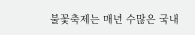불꽃축제는 매년 수많은 국내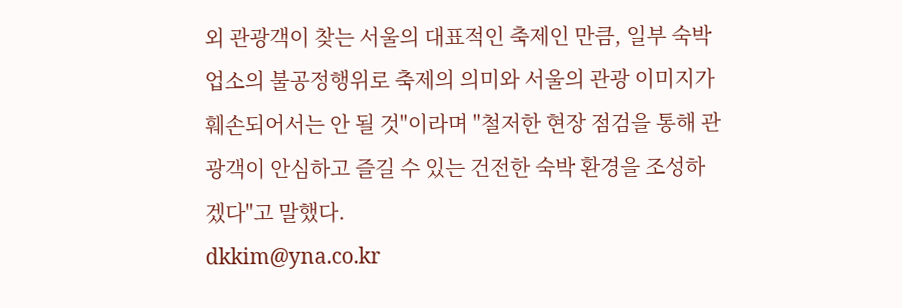외 관광객이 찾는 서울의 대표적인 축제인 만큼, 일부 숙박업소의 불공정행위로 축제의 의미와 서울의 관광 이미지가 훼손되어서는 안 될 것"이라며 "철저한 현장 점검을 통해 관광객이 안심하고 즐길 수 있는 건전한 숙박 환경을 조성하겠다"고 말했다.
dkkim@yna.co.kr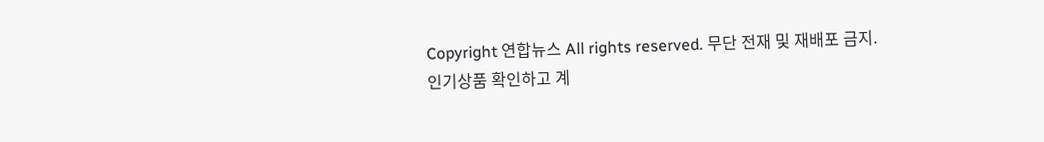Copyright 연합뉴스 All rights reserved. 무단 전재 및 재배포 금지.
인기상품 확인하고 계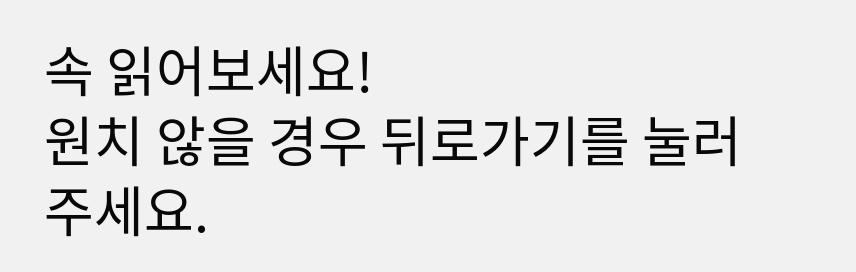속 읽어보세요!
원치 않을 경우 뒤로가기를 눌러주세요.